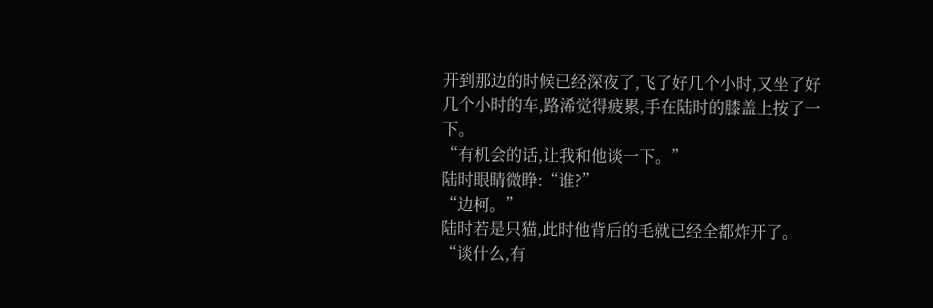开到那边的时候已经深夜了,飞了好几个小时,又坐了好几个小时的车,路浠觉得疲累,手在陆时的膝盖上按了一下。
“有机会的话,让我和他谈一下。”
陆时眼睛微睁:“谁?”
“边柯。”
陆时若是只猫,此时他背后的毛就已经全都炸开了。
“谈什么,有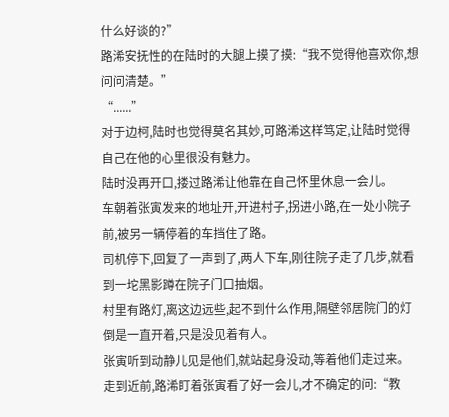什么好谈的?”
路浠安抚性的在陆时的大腿上摸了摸:“我不觉得他喜欢你,想问问清楚。”
“......”
对于边柯,陆时也觉得莫名其妙,可路浠这样笃定,让陆时觉得自己在他的心里很没有魅力。
陆时没再开口,搂过路浠让他靠在自己怀里休息一会儿。
车朝着张寅发来的地址开,开进村子,拐进小路,在一处小院子前,被另一辆停着的车挡住了路。
司机停下,回复了一声到了,两人下车,刚往院子走了几步,就看到一坨黑影蹲在院子门口抽烟。
村里有路灯,离这边远些,起不到什么作用,隔壁邻居院门的灯倒是一直开着,只是没见着有人。
张寅听到动静儿见是他们,就站起身没动,等着他们走过来。
走到近前,路浠盯着张寅看了好一会儿,才不确定的问:“教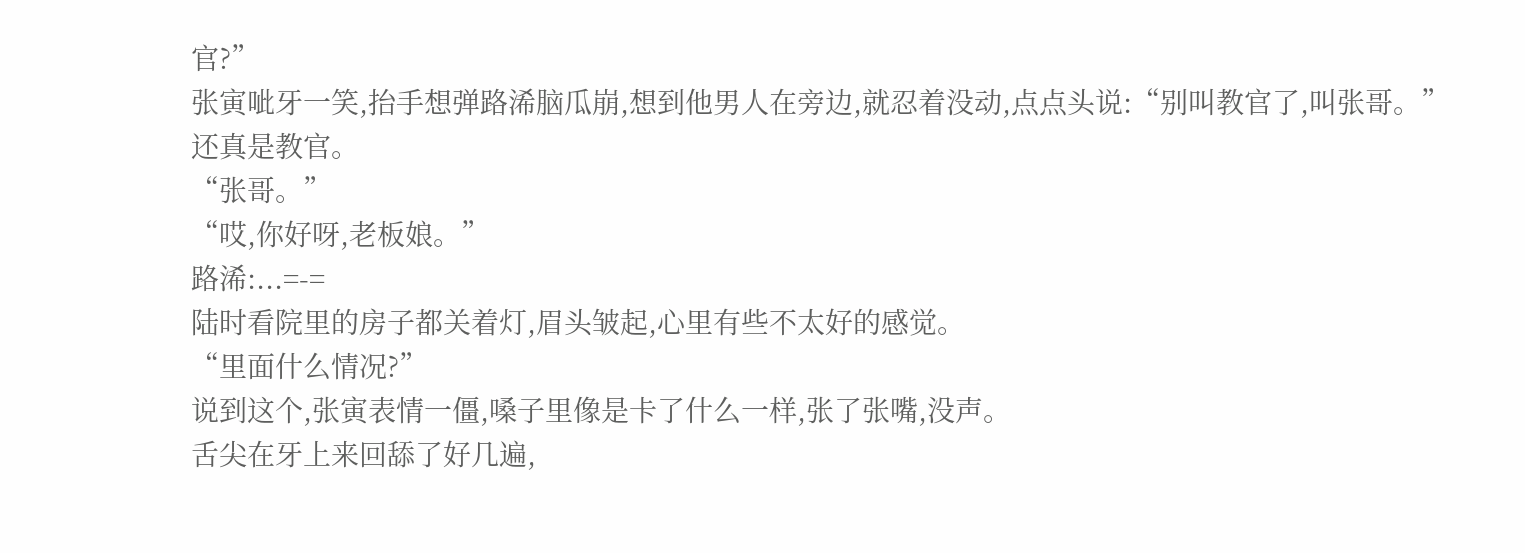官?”
张寅呲牙一笑,抬手想弹路浠脑瓜崩,想到他男人在旁边,就忍着没动,点点头说:“别叫教官了,叫张哥。”
还真是教官。
“张哥。”
“哎,你好呀,老板娘。”
路浠:...=-=
陆时看院里的房子都关着灯,眉头皱起,心里有些不太好的感觉。
“里面什么情况?”
说到这个,张寅表情一僵,嗓子里像是卡了什么一样,张了张嘴,没声。
舌尖在牙上来回舔了好几遍,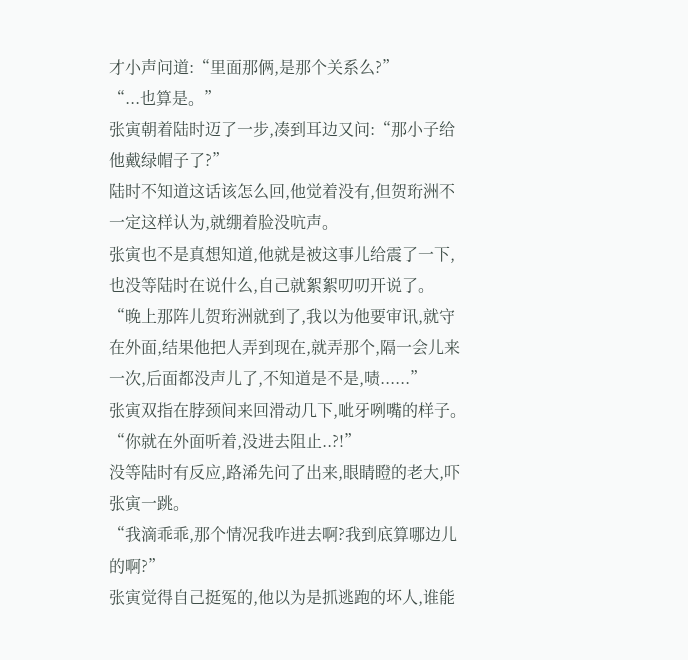才小声问道:“里面那俩,是那个关系么?”
“...也算是。”
张寅朝着陆时迈了一步,凑到耳边又问:“那小子给他戴绿帽子了?”
陆时不知道这话该怎么回,他觉着没有,但贺珩洲不一定这样认为,就绷着脸没吭声。
张寅也不是真想知道,他就是被这事儿给震了一下,也没等陆时在说什么,自己就絮絮叨叨开说了。
“晚上那阵儿贺珩洲就到了,我以为他要审讯,就守在外面,结果他把人弄到现在,就弄那个,隔一会儿来一次,后面都没声儿了,不知道是不是,啧......”
张寅双指在脖颈间来回滑动几下,呲牙咧嘴的样子。
“你就在外面听着,没进去阻止..?!”
没等陆时有反应,路浠先问了出来,眼睛瞪的老大,吓张寅一跳。
“我滴乖乖,那个情况我咋进去啊?我到底算哪边儿的啊?”
张寅觉得自己挺冤的,他以为是抓逃跑的坏人,谁能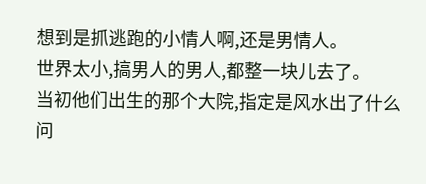想到是抓逃跑的小情人啊,还是男情人。
世界太小,搞男人的男人,都整一块儿去了。
当初他们出生的那个大院,指定是风水出了什么问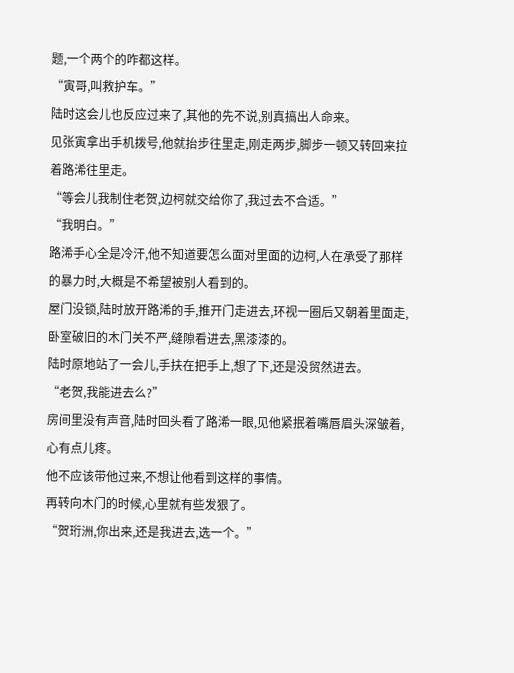题,一个两个的咋都这样。
“寅哥,叫救护车。”
陆时这会儿也反应过来了,其他的先不说,别真搞出人命来。
见张寅拿出手机拨号,他就抬步往里走,刚走两步,脚步一顿又转回来拉着路浠往里走。
“等会儿我制住老贺,边柯就交给你了,我过去不合适。”
“我明白。”
路浠手心全是冷汗,他不知道要怎么面对里面的边柯,人在承受了那样的暴力时,大概是不希望被别人看到的。
屋门没锁,陆时放开路浠的手,推开门走进去,环视一圈后又朝着里面走,卧室破旧的木门关不严,缝隙看进去,黑漆漆的。
陆时原地站了一会儿,手扶在把手上,想了下,还是没贸然进去。
“老贺,我能进去么?”
房间里没有声音,陆时回头看了路浠一眼,见他紧抿着嘴唇眉头深皱着,心有点儿疼。
他不应该带他过来,不想让他看到这样的事情。
再转向木门的时候,心里就有些发狠了。
“贺珩洲,你出来,还是我进去,选一个。”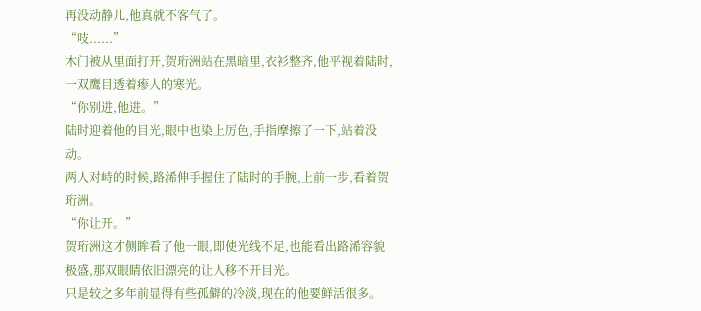再没动静儿,他真就不客气了。
“吱......”
木门被从里面打开,贺珩洲站在黑暗里,衣衫整齐,他平视着陆时,一双鹰目透着瘆人的寒光。
“你别进,他进。”
陆时迎着他的目光,眼中也染上厉色,手指摩擦了一下,站着没动。
两人对峙的时候,路浠伸手握住了陆时的手腕,上前一步,看着贺珩洲。
“你让开。”
贺珩洲这才侧眸看了他一眼,即使光线不足,也能看出路浠容貌极盛,那双眼睛依旧漂亮的让人移不开目光。
只是较之多年前显得有些孤僻的冷淡,现在的他要鲜活很多。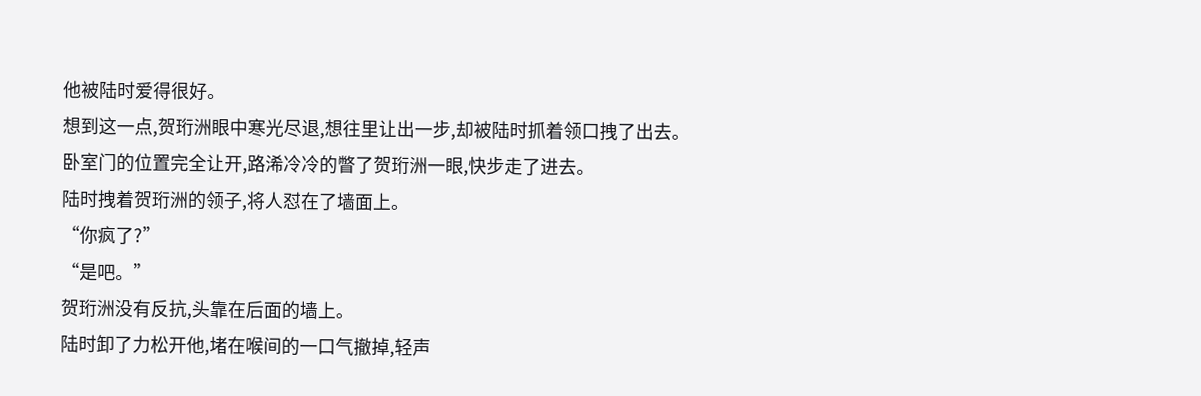他被陆时爱得很好。
想到这一点,贺珩洲眼中寒光尽退,想往里让出一步,却被陆时抓着领口拽了出去。
卧室门的位置完全让开,路浠冷冷的瞥了贺珩洲一眼,快步走了进去。
陆时拽着贺珩洲的领子,将人怼在了墙面上。
“你疯了?”
“是吧。”
贺珩洲没有反抗,头靠在后面的墙上。
陆时卸了力松开他,堵在喉间的一口气撤掉,轻声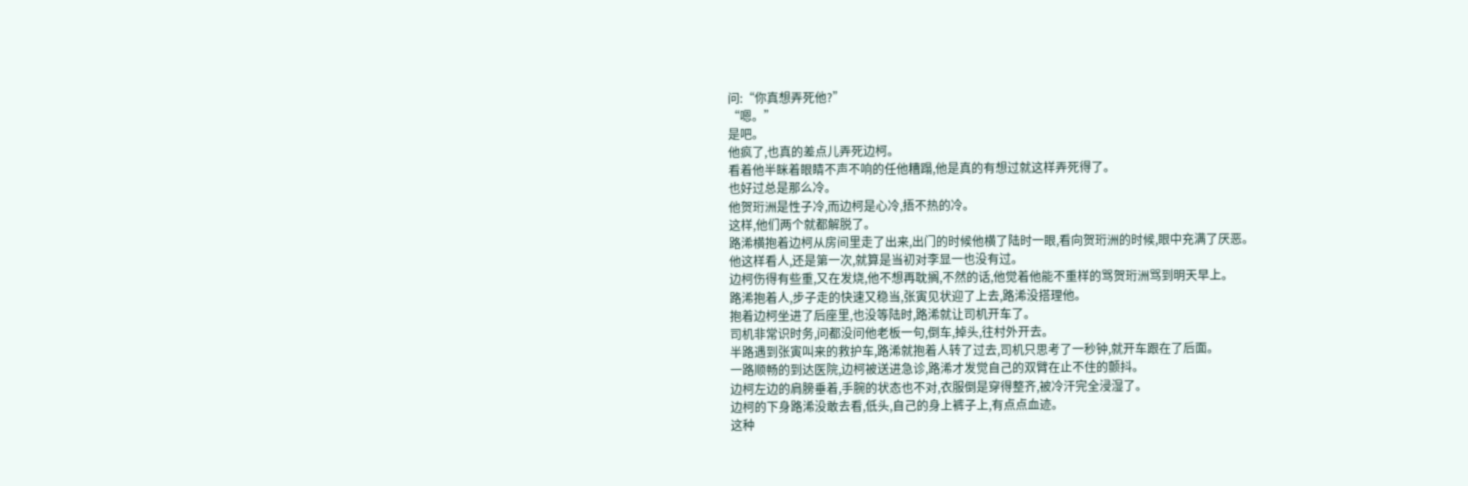问:“你真想弄死他?”
“嗯。”
是吧。
他疯了,也真的差点儿弄死边柯。
看着他半眯着眼睛不声不响的任他糟蹋,他是真的有想过就这样弄死得了。
也好过总是那么冷。
他贺珩洲是性子冷,而边柯是心冷,捂不热的冷。
这样,他们两个就都解脱了。
路浠横抱着边柯从房间里走了出来,出门的时候他横了陆时一眼,看向贺珩洲的时候,眼中充满了厌恶。
他这样看人,还是第一次,就算是当初对李显一也没有过。
边柯伤得有些重,又在发烧,他不想再耽搁,不然的话,他觉着他能不重样的骂贺珩洲骂到明天早上。
路浠抱着人,步子走的快速又稳当,张寅见状迎了上去,路浠没搭理他。
抱着边柯坐进了后座里,也没等陆时,路浠就让司机开车了。
司机非常识时务,问都没问他老板一句,倒车,掉头,往村外开去。
半路遇到张寅叫来的救护车,路浠就抱着人转了过去,司机只思考了一秒钟,就开车跟在了后面。
一路顺畅的到达医院,边柯被送进急诊,路浠才发觉自己的双臂在止不住的颤抖。
边柯左边的肩膀垂着,手腕的状态也不对,衣服倒是穿得整齐,被冷汗完全浸湿了。
边柯的下身路浠没敢去看,低头,自己的身上裤子上,有点点血迹。
这种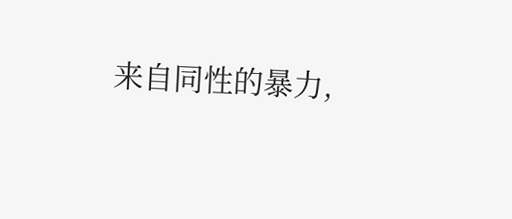来自同性的暴力,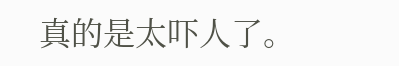真的是太吓人了。